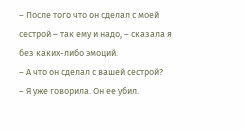– После того что он сделал с моей сестрой – так ему и надо, – сказала я без каких-либо эмоций.
– А что он сделал с вашей сестрой?
– Я уже говорила. Он ее убил.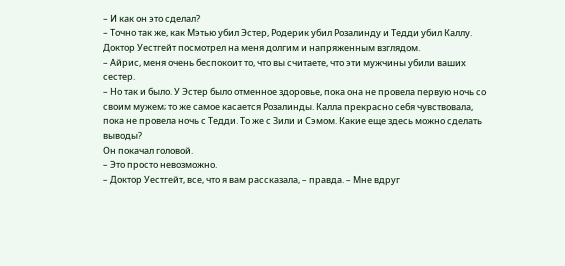– И как он это сделал?
– Точно так же, как Мэтью убил Эстер, Родерик убил Розалинду и Тедди убил Каллу.
Доктор Уестгейт посмотрел на меня долгим и напряженным взглядом.
– Айрис, меня очень беспокоит то, что вы считаете, что эти мужчины убили ваших сестер.
– Но так и было. У Эстер было отменное здоровье, пока она не провела первую ночь со своим мужем; то же самое касается Розалинды. Калла прекрасно себя чувствовала, пока не провела ночь с Тедди. То же с Зили и Сэмом. Какие еще здесь можно сделать выводы?
Он покачал головой.
– Это просто невозможно.
– Доктор Уестгейт, все, что я вам рассказала, – правда. – Мне вдруг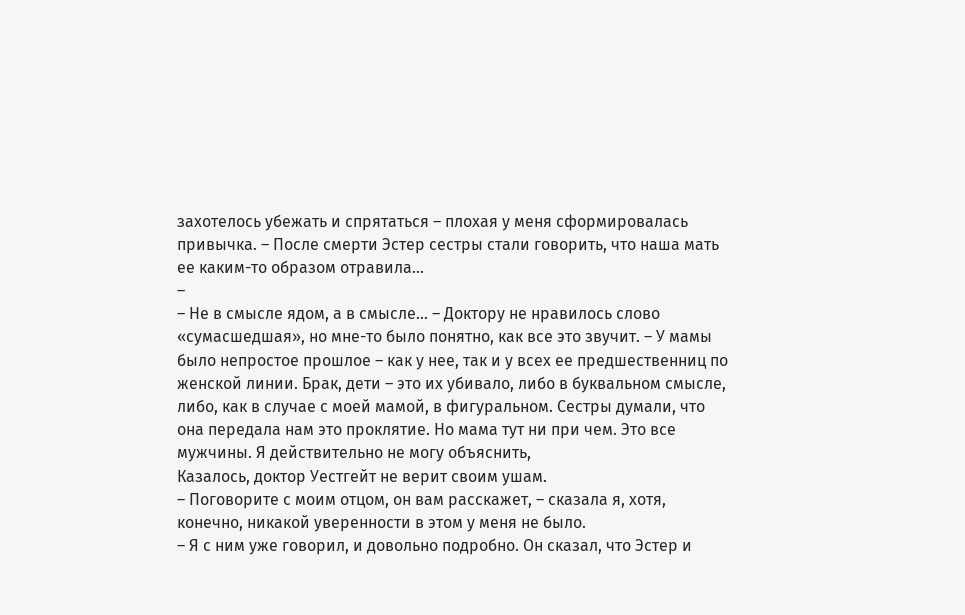захотелось убежать и спрятаться – плохая у меня сформировалась привычка. – После смерти Эстер сестры стали говорить, что наша мать ее каким-то образом отравила…
–
– Не в смысле ядом, а в смысле… – Доктору не нравилось слово «сумасшедшая», но мне-то было понятно, как все это звучит. – У мамы было непростое прошлое – как у нее, так и у всех ее предшественниц по женской линии. Брак, дети – это их убивало, либо в буквальном смысле, либо, как в случае с моей мамой, в фигуральном. Сестры думали, что она передала нам это проклятие. Но мама тут ни при чем. Это все мужчины. Я действительно не могу объяснить,
Казалось, доктор Уестгейт не верит своим ушам.
– Поговорите с моим отцом, он вам расскажет, – сказала я, хотя, конечно, никакой уверенности в этом у меня не было.
– Я с ним уже говорил, и довольно подробно. Он сказал, что Эстер и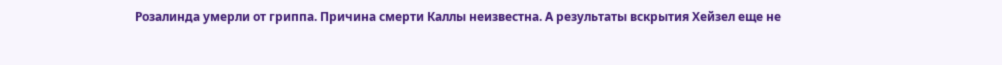Розалинда умерли от гриппа. Причина смерти Каллы неизвестна. А результаты вскрытия Хейзел еще не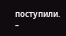поступили.
–